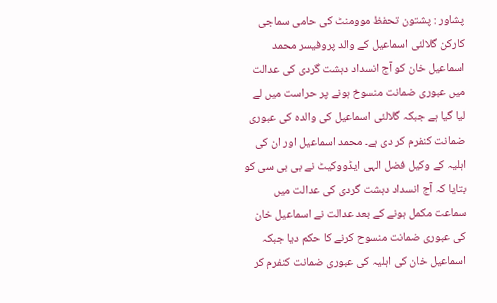پشاور : پشتون تحفظ موومنٹ کی حامی سماجی کارکن گلالئی اسماعیل کے والد پروفیسر محمد اسماعیل خان کو آج انسداد دہشت گردی کی عدالت میں عبوری ضمانت منسوخ ہونے پر حراست میں لے لیا گیا ہے جبکہ گلالئی اسماعیل کی والدہ کی عبوری ضمانت کنفرم کر دی ہے۔ محمد اسماعیل اور ان کی اہلیہ کے وکیل فضل الہی ایڈووکیٹ نے بی بی سی کو بتایا کہ آج انسداد دہشت گردی کی عدالت میں سماعت مکمل ہونے کے بعد عدالت نے اسماعیل خان کی عبوری ضمانت منسوح کرنے کا حکم دیا جبکہ اسماعیل خان کی اہلیہ کی عبوری ضمانت کنفرم کر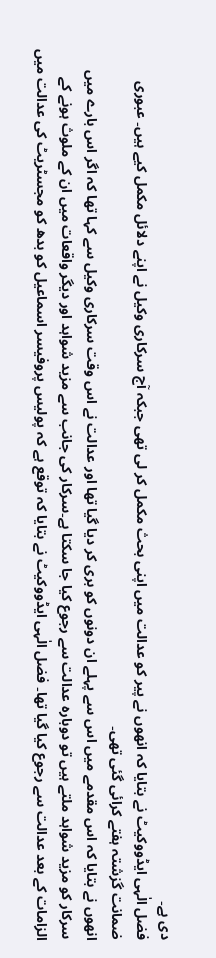دی ہے۔
فضل الٰہی ایڈووکیٹ نے بتایا کہ انھوں نے پیر کو عدالت میں اپنی بحث مکمل کر لی تھی جبکہ آج سرکاری وکیل نے اپنے دلائل مکمل کیے ہیں۔ عبوری ضمانت گزشتہ ہفتے کرائی گئی تھی۔
انھوں نے بتایا کہ اس مقدمے میں اس سے پہلے ان دونوں کو بری کر دیا گیا تھا اور عدالت نے اس وقت سرکاری وکیل سے کہا تھا کہ اگر اس بارے میں سرکار کو مزید شواہد ملتے ہیں تو دوبارہ عدالت سے رجوع کیا جا سکتا ہے۔سرکار کی جانب سے مزید شواہد اور دیگر واقعات میں ان کے ملوث ہونے کے الزامات کے بعد عدالت سے رجوع کیا گیا تھا۔ فضل الٰہی ایڈووکیٹ نے بتایا کہ توقع ہے کہ پولیس پروفیسر اسماعیل کو بدھ کو مجسٹریٹ کی عدالت میں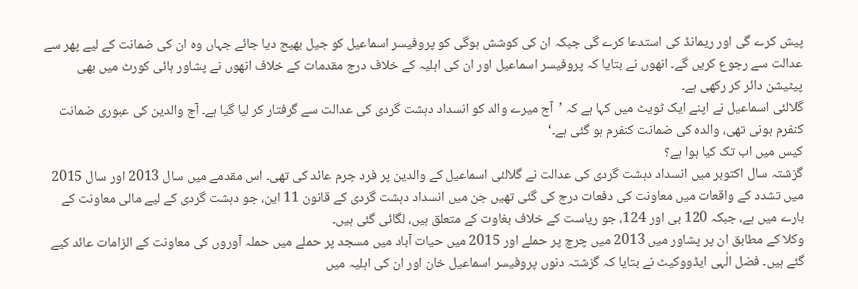پیش کرے گی اور ریمانڈ کی استدعا کرے گی جبکہ ان کی کوشش ہوگی کو پروفیسر اسماعیل کو جیل بھیج دیا جائے جہاں وہ ان کی ضمانت کے لیے پھر سے عدالت سے رجوع کریں گے۔ انھوں نے بتایا کہ پروفیسر اسماعیل اور ان کی اہلیہ کے خلاف درج مقدمات کے خلاف انھوں نے پشاور ہائی کورٹ میں بھی پیٹیشن دائر کر رکھی ہے۔
گلالئی اسماعیل نے اپنے ایک ٹویٹ میں کہا ہے کہ ’آج میرے والد کو انسداد دہشت گردی کی عدالت سے گرفتار کر لیا گیا ہے۔ آج والدین کی عبوری ضمانت کنفرم ہونی تھی، والدہ کی ضمانت کنفرم ہو گئی ہے۔‘
کیس میں اب تک کیا ہوا ہے؟
گزشتہ سال اکتوبر میں انسداد دہشت گردی کی عدالت نے گلالئی اسماعیل کے والدین پر فرد جرم عائد کی تھی۔ اس مقدمے میں سال 2013 اور سال 2015 میں تشدد کے واقعات میں معاونت کی دفعات درج کی گئی تھیں جن میں انسداد دہشت گردی کے قانون 11 این، جو دہشت گردی کے لیے مالی معاونت کے بارے میں ہے، جبکہ 120 بی اور 124، جو ریاست کے خلاف بغاوت کے متعلق ہیں، لگائی گئی ہیں۔
وکلا کے مطابق ان پر پشاور میں 2013 میں چرچ پر حملے اور 2015 میں حیات آباد میں مسجد پر حملے میں حملہ آوروں کی معاونت کے الزامات عائد کیے گئے ہیں۔ فضل الٰہی ایڈووکیٹ نے بتایا کہ گزشتہ دنوں پروفیسر اسماعیل خان اور ان کی اہلیہ میں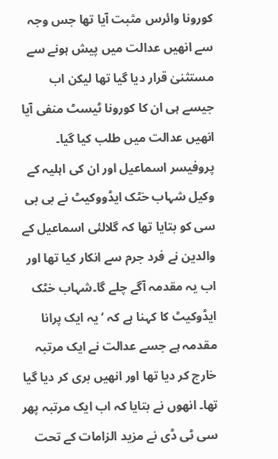کورونا وائرس مثبت آیا تھا جس وجہ سے انھیں عدالت میں پیش ہونے سے مستثنیٰ قرار دیا گیا تھا لیکن اب جیسے ہی ان کا کورونا ٹیسٹ منفی آیا انھیں عدالت میں طلب کیا گیا۔
پروفیسر اسماعیل اور ان کی اہلیہ کے وکیل شہاب خٹک ایڈووکیٹ نے بی بی سی کو بتایا تھا کہ گلالئی اسماعیل کے والدین نے فرد جرم سے انکار کیا تھا اور اب یہ مقدمہ آگے چلے گا۔شہاب خٹک ایڈوکیٹ کا کہنا ہے کہ ‘یہ ایک پرانا مقدمہ ہے جسے عدالت نے ایک مرتبہ خارج کر دیا تھا اور انھیں بری کر دیا گیا تھا۔ انھوں نے بتایا کہ اب ایک مرتبہ پھر سی ٹی ڈی نے مزید الزامات کے تحت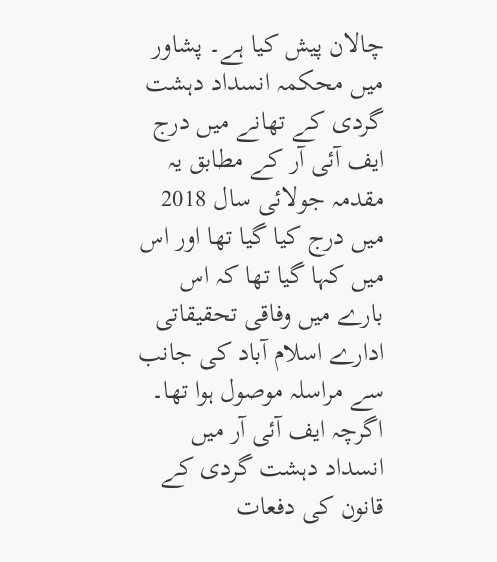چالان پیش کیا ہے۔ پشاور میں محکمہ انسداد دہشت گردی کے تھانے میں درج ایف آئی آر کے مطابق یہ مقدمہ جولائی سال 2018 میں درج کیا گیا تھا اور اس میں کہا گیا تھا کہ اس بارے میں وفاقی تحقیقاتی ادارے اسلام آباد کی جانب سے مراسلہ موصول ہوا تھا۔ اگرچہ ایف آئی آر میں انسداد دہشت گردی کے قانون کی دفعات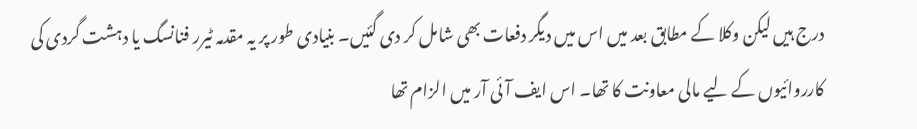درج ہیں لیکن وکلا کے مطابق بعد میں اس میں دیگر دفعات بھی شامل کر دی گئیں۔ بنیادی طور پر یہ مقدمہ ٹیرر فنانسگ یا دہشت گردی کی کارروائیوں کے لیے مالی معاونت کا تھا۔ اس ایف آئی آر میں الزام تھا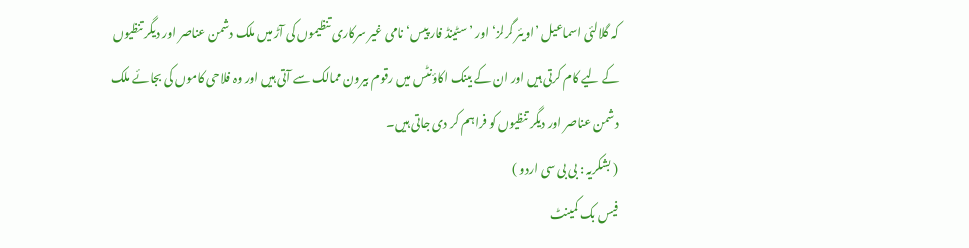کہ گلالئی اسماعیل ’اویئر گرلز‘ اور ’سٹینڈ فار پیس‘ نامی غیر سرکاری تنظیموں کی آڑ میں ملک دشمن عناصر اور دیگر تنظیوں کے لیے کام کرتی ہیں اور ان کے بینک اکاؤنٹس میں رقوم بیرون ممالک سے آتی ہیں اور وہ فلاحی کاموں کی بجائے ملک دشمن عناصر اور دیگر تنظیوں کو فراہم کر دی جاتی ہیں۔
( بشکریہ : بی بی سی اردو )
فیس بک کمینٹ